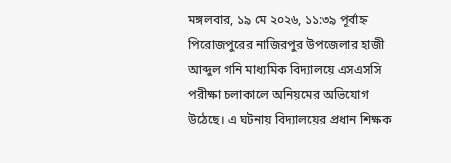মঙ্গলবার, ১৯ মে ২০২৬, ১১:৩৯ পূর্বাহ্ন
পিরোজপুরের নাজিরপুর উপজেলার হাজী আব্দুল গনি মাধ্যমিক বিদ্যালয়ে এসএসসি পরীক্ষা চলাকালে অনিয়মের অভিযোগ উঠেছে। এ ঘটনায় বিদ্যালয়ের প্রধান শিক্ষক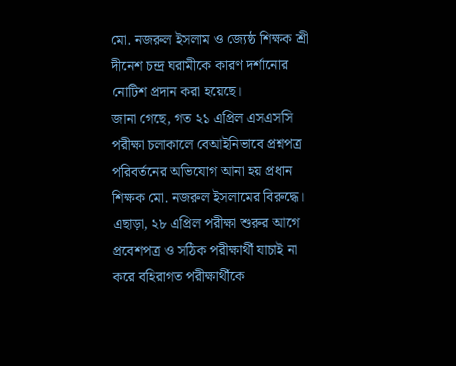মো. নজরুল ইসলাম ও জ্যেষ্ঠ শিক্ষক শ্রী দীনেশ চন্দ্র ঘরামীকে কারণ দর্শানোর নোটিশ প্রদান করা হয়েছে।
জানা গেছে, গত ২১ এপ্রিল এসএসসি পরীক্ষা চলাকালে বেআইনিভাবে প্রশ্নপত্র পরিবর্তনের অভিযোগ আনা হয় প্রধান শিক্ষক মো. নজরুল ইসলামের বিরুদ্ধে। এছাড়া, ২৮ এপ্রিল পরীক্ষা শুরুর আগে প্রবেশপত্র ও সঠিক পরীক্ষার্থী যাচাই না করে বহিরাগত পরীক্ষার্থীকে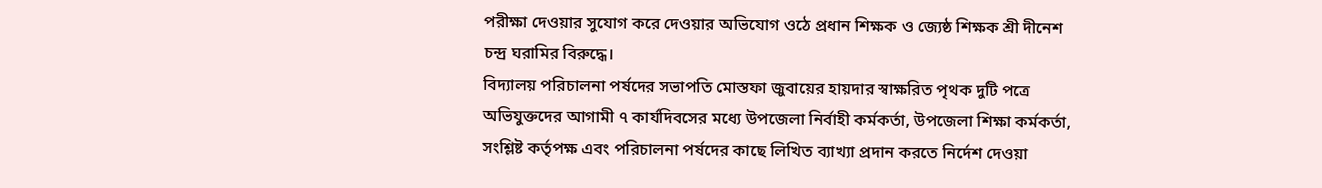পরীক্ষা দেওয়ার সুযোগ করে দেওয়ার অভিযোগ ওঠে প্রধান শিক্ষক ও জ্যেষ্ঠ শিক্ষক শ্রী দীনেশ চন্দ্র ঘরামির বিরুদ্ধে।
বিদ্যালয় পরিচালনা পর্ষদের সভাপতি মোস্তফা জুবায়ের হায়দার স্বাক্ষরিত পৃথক দুটি পত্রে অভিযুক্তদের আগামী ৭ কার্যদিবসের মধ্যে উপজেলা নির্বাহী কর্মকর্তা, উপজেলা শিক্ষা কর্মকর্তা, সংশ্লিষ্ট কর্তৃপক্ষ এবং পরিচালনা পর্ষদের কাছে লিখিত ব্যাখ্যা প্রদান করতে নির্দেশ দেওয়া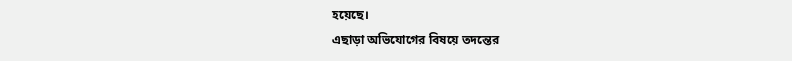হয়েছে।
এছাড়া অভিযোগের বিষয়ে তদন্তের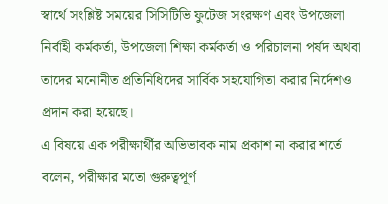স্বার্থে সংশ্লিষ্ট সময়ের সিসিটিভি ফুটেজ সংরক্ষণ এবং উপজেলা নির্বাহী কর্মকর্তা, উপজেলা শিক্ষা কর্মকর্তা ও পরিচালনা পর্ষদ অথবা তাদের মনোনীত প্রতিনিধিদের সার্বিক সহযোগিতা করার নির্দেশও প্রদান করা হয়েছে।
এ বিষয়ে এক পরীক্ষার্থীর অভিভাবক নাম প্রকাশ না করার শর্তে বলেন, পরীক্ষার মতো গুরুত্বপূর্ণ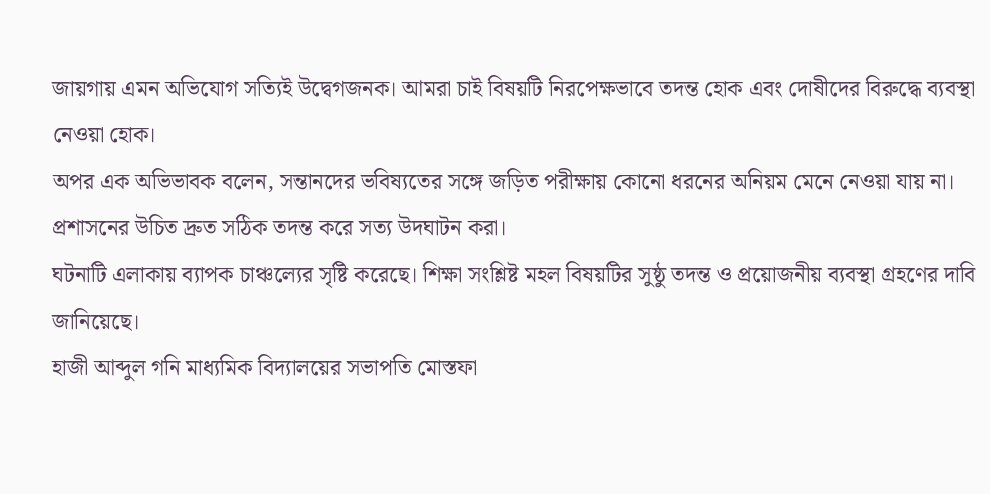জায়গায় এমন অভিযোগ সত্যিই উদ্বেগজনক। আমরা চাই বিষয়টি নিরপেক্ষভাবে তদন্ত হোক এবং দোষীদের বিরুদ্ধে ব্যবস্থা নেওয়া হোক।
অপর এক অভিভাবক বলেন, সন্তানদের ভবিষ্যতের সঙ্গে জড়িত পরীক্ষায় কোনো ধরনের অনিয়ম মেনে নেওয়া যায় না। প্রশাসনের উচিত দ্রুত সঠিক তদন্ত করে সত্য উদঘাটন করা।
ঘটনাটি এলাকায় ব্যাপক চাঞ্চল্যের সৃষ্টি করেছে। শিক্ষা সংশ্লিষ্ট মহল বিষয়টির সুষ্ঠু তদন্ত ও প্রয়োজনীয় ব্যবস্থা গ্রহণের দাবি জানিয়েছে।
হাজী আব্দুল গনি মাধ্যমিক বিদ্যালয়ের সভাপতি মোস্তফা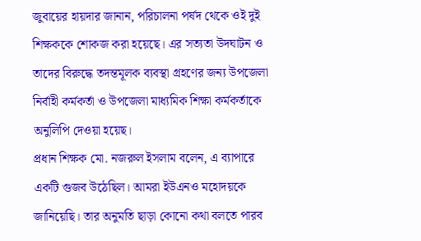জুবায়ের হায়দার জানান, পরিচালনা পর্ষদ থেকে ওই দুই শিক্ষককে শোকজ করা হয়েছে। এর সত্যতা উদঘাটন ও তাদের বিরুদ্ধে তদন্তমূলক ব্যবস্থা গ্রহণের জন্য উপজেলা নির্বাহী কর্মকর্তা ও উপজেলা মাধ্যমিক শিক্ষা কর্মকর্তাকে অনুলিপি দেওয়া হয়েছ।
প্রধান শিক্ষক মো. নজরুল ইসলাম বলেন, এ ব্যাপারে একটি গুজব উঠেছিল। আমরা ইউএনও মহোদয়কে জানিয়েছি। তার অনুমতি ছাড়া কোনো কথা বলতে পারব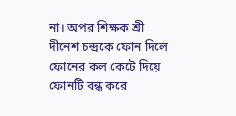না। অপর শিক্ষক শ্রী দীনেশ চন্দ্রকে ফোন দিলে ফোনের কল কেটে দিয়ে ফোনটি বন্ধ করে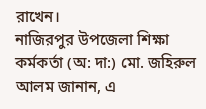রাখেন।
নাজিরপুর উপজেলা শিক্ষা কর্মকর্তা (অ: দা:) মো. জহিরুল আলম জানান, এ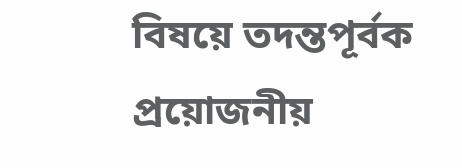বিষয়ে তদন্তপূর্বক প্রয়োজনীয়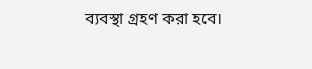ব্যবস্থা গ্রহণ করা হবে।